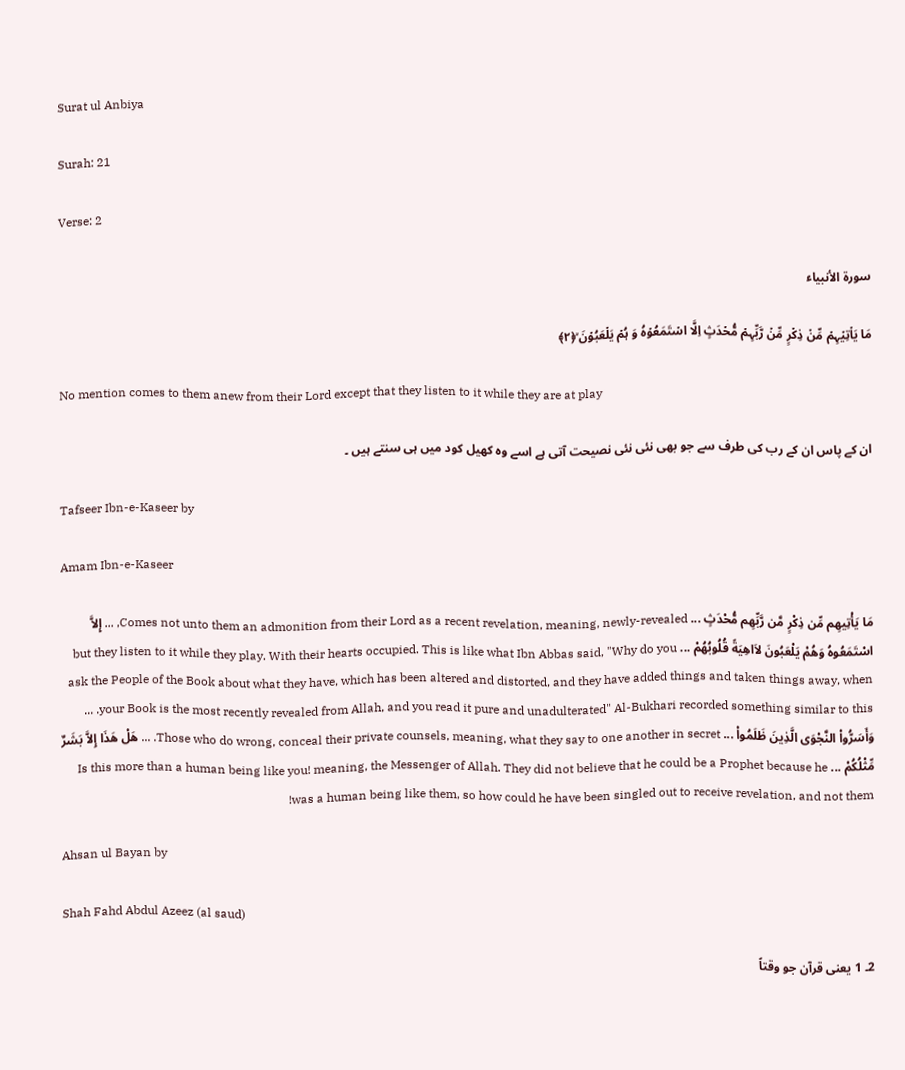Surat ul Anbiya

Surah: 21

Verse: 2

سورة الأنبياء

مَا یَاۡتِیۡہِمۡ مِّنۡ ذِکۡرٍ مِّنۡ رَّبِّہِمۡ مُّحۡدَثٍ اِلَّا اسۡتَمَعُوۡہُ وَ ہُمۡ یَلۡعَبُوۡنَ ۙ﴿۲﴾

No mention comes to them anew from their Lord except that they listen to it while they are at play

ان کے پاس ان کے رب کی طرف سے جو بھی نئی نئی نصیحت آتی ہے اسے وہ کھیل کود میں ہی سنتے ہیں ۔

Tafseer Ibn-e-Kaseer by

Amam Ibn-e-Kaseer

مَا يَأْتِيهِم مِّن ذِكْرٍ مَّن رَّبِّهِم مُّحْدَثٍ ... Comes not unto them an admonition from their Lord as a recent revelation, meaning, newly-revealed, ... إِلاَّ اسْتَمَعُوهُ وَهُمْ يَلْعَبُونَ لاَاهِيَةً قُلُوبُهُمْ ... but they listen to it while they play. With their hearts occupied. This is like what Ibn Abbas said, "Why do you ask the People of the Book about what they have, which has been altered and distorted, and they have added things and taken things away, when your Book is the most recently revealed from Allah, and you read it pure and unadulterated" Al-Bukhari recorded something similar to this. ... وَأَسَرُّواْ النَّجْوَى الَّذِينَ ظَلَمُواْ ... Those who do wrong, conceal their private counsels, meaning, what they say to one another in secret. ... هَلْ هَذَا إِلاَّ بَشَرٌ مِّثْلُكُمْ ... Is this more than a human being like you! meaning, the Messenger of Allah. They did not believe that he could be a Prophet because he was a human being like them, so how could he have been singled out to receive revelation, and not them!

Ahsan ul Bayan by

Shah Fahd Abdul Azeez (al saud)

2۔ 1 یعنی قرآن جو وقتاً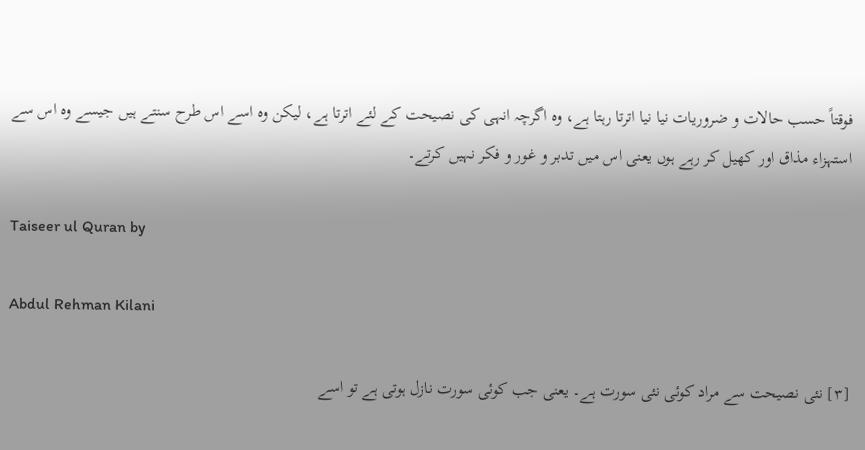فوقتاً حسب حالات و ضروریات نیا نیا اترتا رہتا ہے، وہ اگرچہ انہی کی نصیحت کے لئے اترتا ہے، لیکن وہ اسے اس طرح سنتے ہیں جیسے وہ اس سے استہزاء مذاق اور کھیل کر رہے ہوں یعنی اس میں تدبر و غور و فکر نہیں کرتے۔

Taiseer ul Quran by

Abdul Rehman Kilani

[٣] نئی نصیحت سے مراد کوئی نئی سورت ہے۔ یعنی جب کوئی سورت نازل ہوتی ہے تو اسے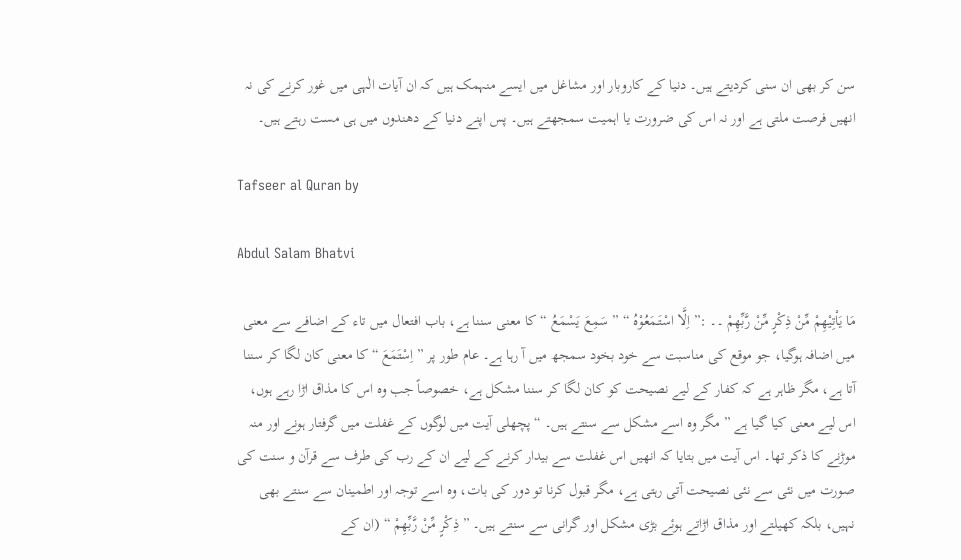سن کر بھی ان سنی کردیتے ہیں۔ دنیا کے کاروبار اور مشاغل میں ایسے منہمک ہیں کہ ان آیات الٰہی میں غور کرنے کی نہ انھیں فرصت ملتی ہے اور نہ اس کی ضرورت یا اہمیت سمجھتے ہیں۔ پس اپنے دنیا کے دھندوں میں ہی مست رہتے ہیں۔

Tafseer al Quran by

Abdul Salam Bhatvi

مَا يَاْتِيْهِمْ مِّنْ ذِكْرٍ مِّنْ رَّبِّهِمْ ۔۔ :” اِلَّا اسْتَـمَعُوْهُ “ ” سَمِعَ یَسْمَعُ “ کا معنی سننا ہے، باب افتعال میں تاء کے اضافے سے معنی میں اضافہ ہوگیا، جو موقع کی مناسبت سے خود بخود سمجھ میں آ رہا ہے۔ عام طور پر ” اِسْتَمَعَ “ کا معنی کان لگا کر سننا آتا ہے، مگر ظاہر ہے کہ کفار کے لیے نصیحت کو کان لگا کر سننا مشکل ہے، خصوصاً جب وہ اس کا مذاق اڑا رہے ہوں، اس لیے معنی کیا گیا ہے ” مگر وہ اسے مشکل سے سنتے ہیں۔ “ پچھلی آیت میں لوگوں کے غفلت میں گرفتار ہونے اور منہ موڑنے کا ذکر تھا۔ اس آیت میں بتایا کہ انھیں اس غفلت سے بیدار کرنے کے لیے ان کے رب کی طرف سے قرآن و سنت کی صورت میں نئی سے نئی نصیحت آتی رہتی ہے، مگر قبول کرنا تو دور کی بات، وہ اسے توجہ اور اطمینان سے سنتے بھی نہیں، بلکہ کھیلتے اور مذاق اڑاتے ہوئے بڑی مشکل اور گرانی سے سنتے ہیں۔ ” ذِكْرٍ مِّنْ رَّبِّهِمْ “ (ان کے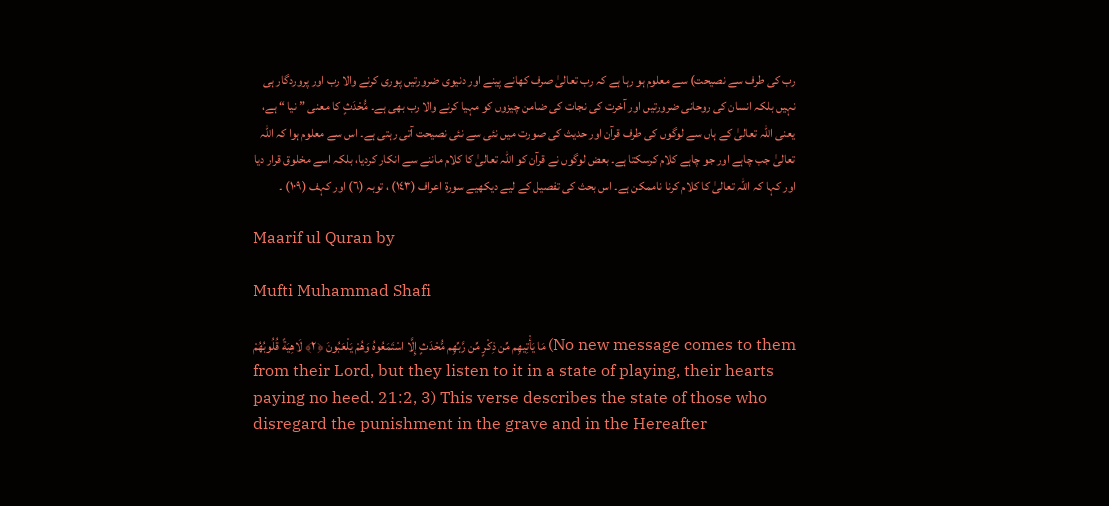رب کی طرف سے نصیحت) سے معلوم ہو رہا ہے کہ رب تعالیٰ صرف کھانے پینے اور دنیوی ضرورتیں پوری کرنے والا رب اور پروردگار ہی نہیں بلکہ انسان کی روحانی ضرورتیں اور آخرت کی نجات کی ضامن چیزوں کو مہیا کرنے والا رب بھی ہے۔ مُّحْدَثٍ کا معنی ” نیا “ ہے، یعنی اللہ تعالیٰ کے ہاں سے لوگوں کی طرف قرآن اور حدیث کی صورت میں نئی سے نئی نصیحت آتی رہتی ہے۔ اس سے معلوم ہوا کہ اللہ تعالیٰ جب چاہے اور جو چاہے کلام کرسکتا ہے۔ بعض لوگوں نے قرآن کو اللہ تعالیٰ کا کلام ماننے سے انکار کردیا، بلکہ اسے مخلوق قرار دیا اور کہا کہ اللہ تعالیٰ کا کلام کرنا ناممکن ہے۔ اس بحث کی تفصیل کے لیے دیکھیے سورة اعراف (١٤٣) ، توبہ (٦) اور کہف (١٠٩) ۔

Maarif ul Quran by

Mufti Muhammad Shafi

مَا يَأْتِيهِم مِّن ذِكْرٍ‌ مِّن رَّ‌بِّهِم مُّحْدَثٍ إِلَّا اسْتَمَعُوهُ وَهُمْ يَلْعَبُونَ ﴿٢﴾ لَاهِيَةً قُلُوبُهُمْ (No new message comes to them from their Lord, but they listen to it in a state of playing, their hearts paying no heed. 21:2, 3) This verse describes the state of those who disregard the punishment in the grave and in the Hereafter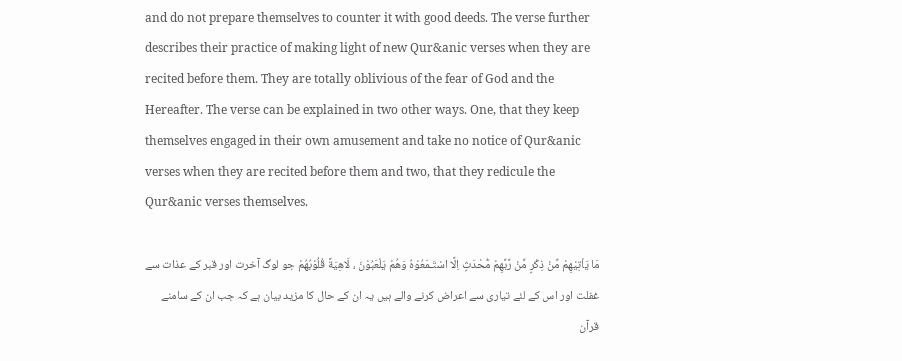and do not prepare themselves to counter it with good deeds. The verse further describes their practice of making light of new Qur&anic verses when they are recited before them. They are totally oblivious of the fear of God and the Hereafter. The verse can be explained in two other ways. One, that they keep themselves engaged in their own amusement and take no notice of Qur&anic verses when they are recited before them and two, that they redicule the Qur&anic verses themselves.

مَا يَاْتِيْهِمْ مِّنْ ذِكْرٍ مِّنْ رَّبِّهِمْ مُّحْدَثٍ اِلَّا اسْتَـمَعُوْهُ وَهُمْ يَلْعَبُوْنَ ، لَاهِيَةً قُلُوْبُهُمْ جو لوگ آخرت اور قبر کے عذات سے غفلت اور اس کے لئے تیاری سے اعراض کرنے والے ہیں یہ ان کے حال کا مزید بیان ہے کہ جب ان کے سامنے قرآن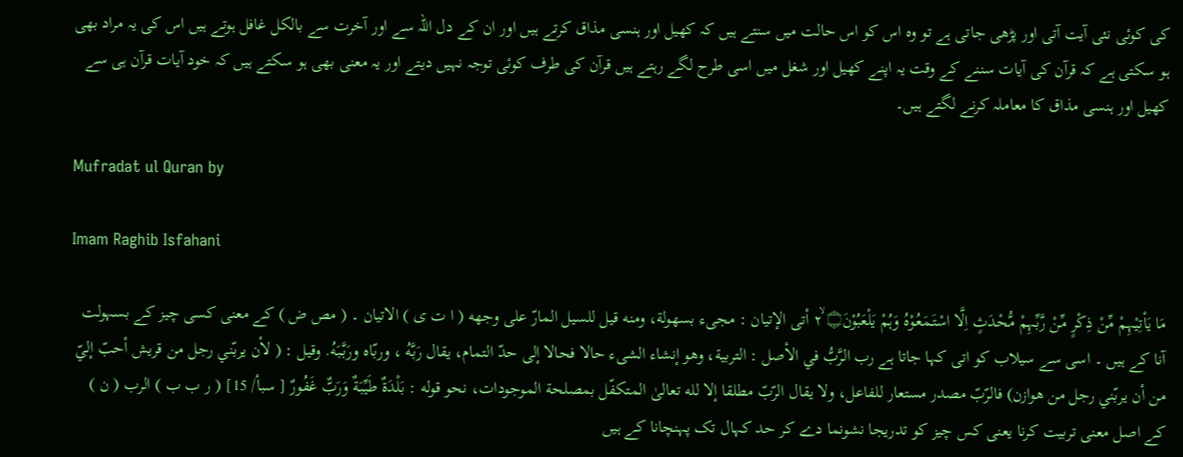کی کوئی نئی آیت آتی اور پڑھی جاتی ہے تو وہ اس کو اس حالت میں سنتے ہیں کہ کھیل اور ہنسی مذاق کرتے ہیں اور ان کے دل اللہ سے اور آخرت سے بالکل غافل ہوتے ہیں اس کی یہ مراد بھی ہو سکتی ہے کہ قرآن کی آیات سننے کے وقت یہ اپنے کھیل اور شغل میں اسی طرح لگے رہتے ہیں قرآن کی طرف کوئی توجہ نہیں دیتے اور یہ معنی بھی ہو سکتے ہیں کہ خود آیات قرآن ہی سے کھیل اور ہنسی مذاق کا معاملہ کرنے لگتے ہیں۔

Mufradat ul Quran by

Imam Raghib Isfahani

مَا يَاْتِيْہِمْ مِّنْ ذِكْرٍ مِّنْ رَّبِّہِمْ مُّحْدَثٍ اِلَّا اسْتَـمَعُوْہُ وَہُمْ يَلْعَبُوْنَ۝ ٢ۙ أتى الإتيان : مجیء بسهولة، ومنه قيل للسیل المارّ علی وجهه ( ا ت ی ) الاتیان ۔ ( مص ض ) کے معنی کسی چیز کے بسہولت آنا کے ہیں ۔ اسی سے سیلاب کو اتی کہا جاتا ہے رب الرَّبُّ في الأصل : التربية، وهو إنشاء الشیء حالا فحالا إلى حدّ التمام، يقال رَبَّهُ ، وربّاه ورَبَّبَهُ. وقیل : ( لأن يربّني رجل من قریش أحبّ إليّ من أن يربّني رجل من هوازن) فالرّبّ مصدر مستعار للفاعل، ولا يقال الرّبّ مطلقا إلا لله تعالیٰ المتکفّل بمصلحة الموجودات، نحو قوله : بَلْدَةٌ طَيِّبَةٌ وَرَبٌّ غَفُورٌ [ سبأ/ 15] ( ر ب ب ) الرب ( ن ) کے اصل معنی تربیت کرنا یعنی کس چیز کو تدریجا نشونما دے کر حد کہال تک پہنچانا کے ہیں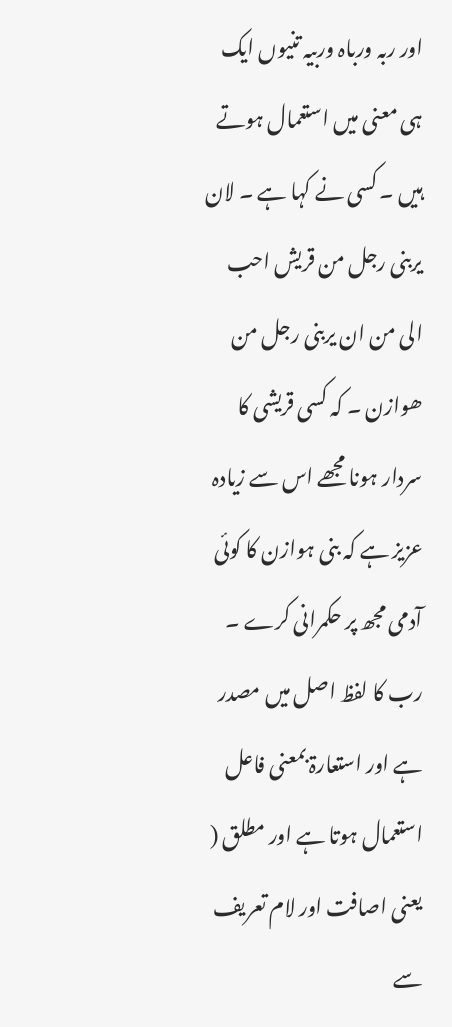اور ربہ ورباہ وربیہ تنیوں ایک ہی معنی میں استعمال ہوتے ہیں ۔ کسی نے کہا ہے ۔ لان یربنی رجل من قریش احب الی من ان یربنی رجل من ھوازن ۔ کہ کسی قریشی کا سردار ہونا مجھے اس سے زیادہ عزیز ہے کہ بنی ہوازن کا کوئی آدمی مجھ پر حکمرانی کرے ۔ رب کا لفظ اصل میں مصدر ہے اور استعارۃ بمعنی فاعل استعمال ہوتا ہے اور مطلق ( یعنی اصافت اور لام تعریف سے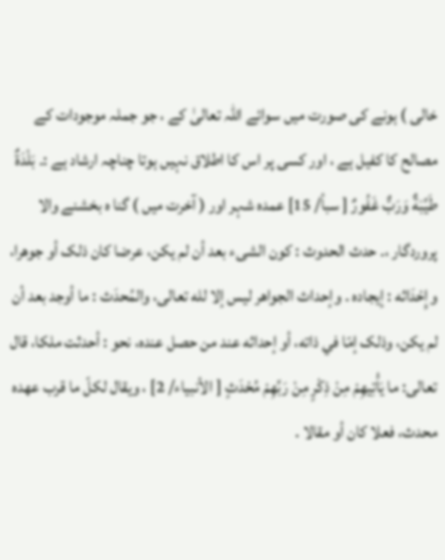خالی ) ہونے کی صورت میں سوائے اللہ تعالیٰ کے ، جو جملہ موجودات کے مصالح کا کفیل ہے ، اور کسی پر اس کا اطلاق نہیں ہوتا چناچہ ارشاد ہے :۔ بَلْدَةٌ طَيِّبَةٌ وَرَبٌّ غَفُورٌ [ سبأ/ 15] عمدہ شہر اور ( آخرت میں ) گنا ه بخشنے والا پروردگار ،۔ حدث الحدوث : كون الشیء بعد أن لم يكن، عرضا کان ذلک أو جوهرا، وإِحْدَاثه : إيجاده . وإحداث الجواهر ليس إلا لله تعالی، والمُحدَث : ما أوجد بعد أن لم يكن، وذلک إمّا في ذاته، أو إحداثه عند من حصل عنده، نحو : أحدثت ملکا، قال تعالی: ما يَأْتِيهِمْ مِنْ ذِكْرٍ مِنْ رَبِّهِمْ مُحْدَثٍ [ الأنبیاء/ 2] ، ويقال لكلّ ما قرب عهده محدث، فعلا کان أو مقالا .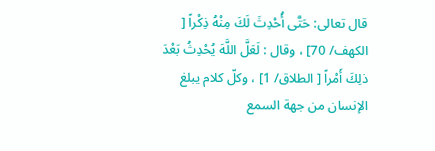قال تعالی: حَتَّى أُحْدِثَ لَكَ مِنْهُ ذِكْراً [ الكهف/ 70] ، وقال : لَعَلَّ اللَّهَ يُحْدِثُ بَعْدَ ذلِكَ أَمْراً [ الطلاق/ 1] ، وكلّ کلام يبلغ الإنسان من جهة السمع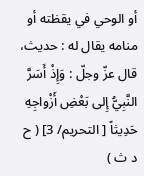أو الوحي في يقظته أو منامه يقال له : حدیث، قال عزّ وجلّ : وَإِذْ أَسَرَّ النَّبِيُّ إِلى بَعْضِ أَزْواجِهِ حَدِيثاً [ التحریم/ 3] ( ح د ث )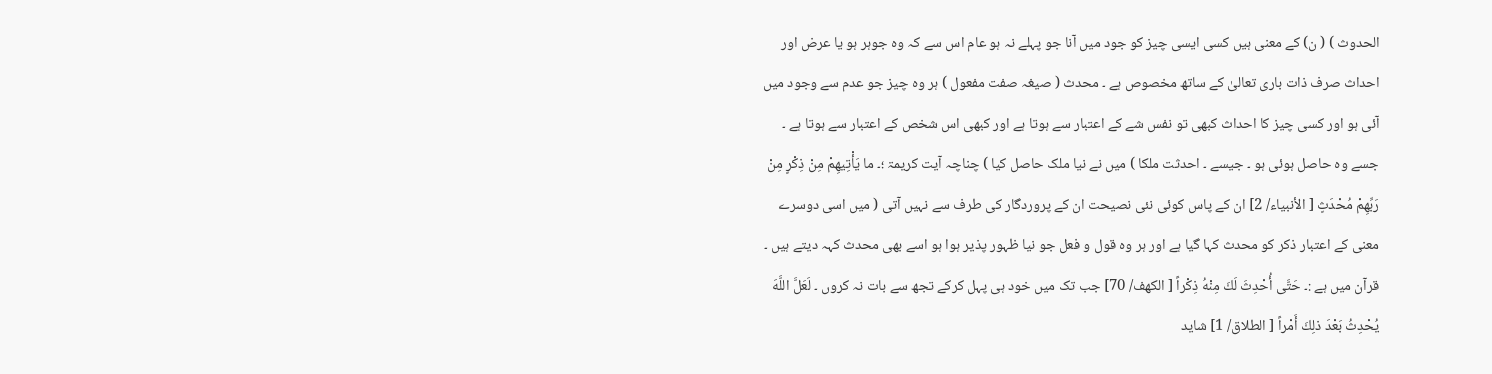الحدوث ) ( ن) کے معنی ہیں کسی ایسی چیز کو جود میں آنا جو پہلے نہ ہو عام اس سے کہ وہ جوہر ہو یا عرض اور احداث صرف ذات باری تعالیٰ کے ساتھ مخصوص ہے ۔ محدث ( صیغہ صفت مفعول ) ہر وہ چیز جو عدم سے وجود میں آئی ہو اور کسی چیز کا احداث کبھی تو نفس شے کے اعتبار سے ہوتا ہے اور کبھی اس شخص کے اعتبار سے ہوتا ہے ۔ جسے وہ حاصل ہوئی ہو ۔ جیسے ۔ احدثت ملکا ) میں نے نیا ملک حاصل کیا ) چناچہ آیت کریمۃ ؛۔ ما يَأْتِيهِمْ مِنْ ذِكْرٍ مِنْ رَبِّهِمْ مُحْدَثٍ [ الأنبیاء/ 2] ان کے پاس کوئی نئی نصیحت ان کے پروردگار کی طرف سے نہیں آتی ( میں اسی دوسرے معنی کے اعتبار ذکر کو محدث کہا گیا ہے اور ہر وہ قول و فعل جو نیا ظہور پذیر ہوا ہو اسے بھی محدث کہہ دیتے ہیں ۔ قرآن میں ہے :۔ حَتَّى أُحْدِثَ لَكَ مِنْهُ ذِكْراً [ الكهف/ 70] جب تک میں خود ہی پہل کرکے تجھ سے بات نہ کروں ۔ لَعَلَّ اللَّهَ يُحْدِثُ بَعْدَ ذلِكَ أَمْراً [ الطلاق/ 1] شاید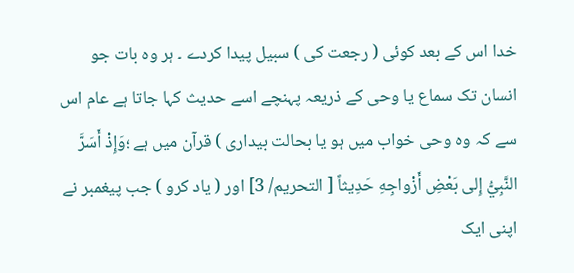خدا اس کے بعد کوئی ( رجعت کی ) سبیل پیدا کردے ۔ ہر وہ بات جو انسان تک سماع یا وحی کے ذریعہ پہنچے اسے حدیث کہا جاتا ہے عام اس سے کہ وہ وحی خواب میں ہو یا بحالت بیداری ) قرآن میں ہے ؛وَإِذْ أَسَرَّ النَّبِيُّ إِلى بَعْضِ أَزْواجِهِ حَدِيثاً [ التحریم/ 3] اور ( یاد کرو ) جب پیغمبر نے اپنی ایک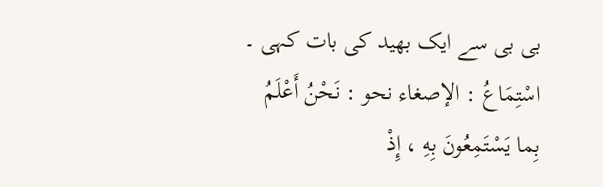بی بی سے ایک بھید کی بات کہی ۔ اسْتِمَاعُ : الإصغاء نحو : نَحْنُ أَعْلَمُ بِما يَسْتَمِعُونَ بِهِ ، إِذْ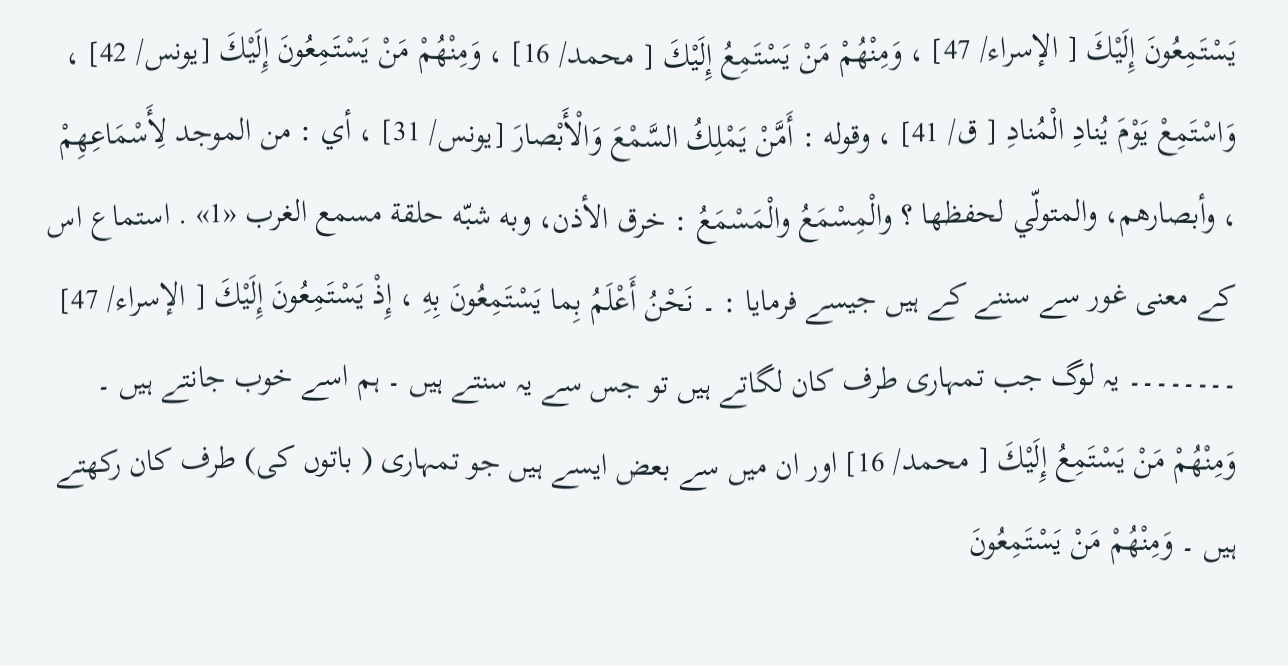يَسْتَمِعُونَ إِلَيْكَ [ الإسراء/ 47] ، وَمِنْهُمْ مَنْ يَسْتَمِعُ إِلَيْكَ [ محمد/ 16] ، وَمِنْهُمْ مَنْ يَسْتَمِعُونَ إِلَيْكَ [يونس/ 42] ، وَاسْتَمِعْ يَوْمَ يُنادِ الْمُنادِ [ ق/ 41] ، وقوله : أَمَّنْ يَمْلِكُ السَّمْعَ وَالْأَبْصارَ [يونس/ 31] ، أي : من الموجد لِأَسْمَاعِهِمْ ، وأبصارهم، والمتولّي لحفظها ؟ والْمِسْمَعُ والْمَسْمَعُ : خرق الأذن، وبه شبّه حلقة مسمع الغرب «1» . استماع اس کے معنی غور سے سننے کے ہیں جیسے فرمایا : ۔ نَحْنُ أَعْلَمُ بِما يَسْتَمِعُونَ بِهِ ، إِذْ يَسْتَمِعُونَ إِلَيْكَ [ الإسراء/ 47] ۔۔۔۔۔۔۔۔ یہ لوگ جب تمہاری طرف کان لگاتے ہیں تو جس سے یہ سنتے ہیں ۔ ہم اسے خوب جانتے ہیں ۔ وَمِنْهُمْ مَنْ يَسْتَمِعُ إِلَيْكَ [ محمد/ 16] اور ان میں سے بعض ایسے ہیں جو تمہاری ( باتوں کی) طرف کان رکھتے ہیں ۔ وَمِنْهُمْ مَنْ يَسْتَمِعُونَ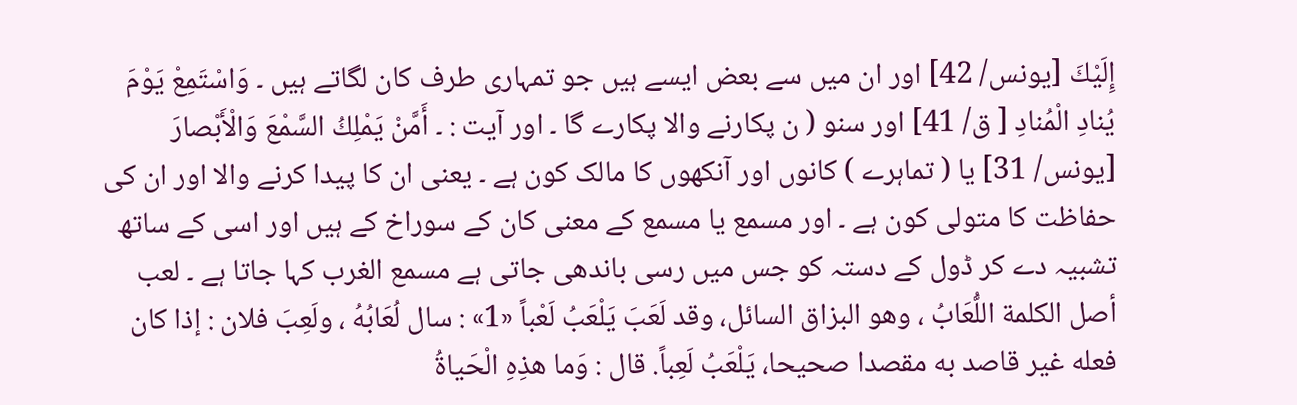إِلَيْكَ [يونس/ 42] اور ان میں سے بعض ایسے ہیں جو تمہاری طرف کان لگاتے ہیں ۔ وَاسْتَمِعْ يَوْمَ يُنادِ الْمُنادِ [ ق/ 41] اور سنو ( ن پکارنے والا پکارے گا ۔ اور آیت : ۔ أَمَّنْ يَمْلِكُ السَّمْعَ وَالْأَبْصارَ [يونس/ 31] یا ( تماہرے ) کانوں اور آنکھوں کا مالک کون ہے ۔ یعنی ان کا پیدا کرنے والا اور ان کی حفاظت کا متولی کون ہے ۔ اور مسمع یا مسمع کے معنی کان کے سوراخ کے ہیں اور اسی کے ساتھ تشبیہ دے کر ڈول کے دستہ کو جس میں رسی باندھی جاتی ہے مسمع الغرب کہا جاتا ہے ۔ لعب أصل الکلمة اللُّعَابُ ، وهو البزاق السائل، وقد لَعَبَ يَلْعَبُ لَعْباً «1» : سال لُعَابُهُ ، ولَعِبَ فلان : إذا کان فعله غير قاصد به مقصدا صحیحا، يَلْعَبُ لَعِباً. قال : وَما هذِهِ الْحَياةُ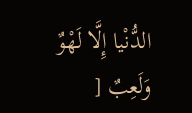الدُّنْيا إِلَّا لَهْوٌ وَلَعِبٌ [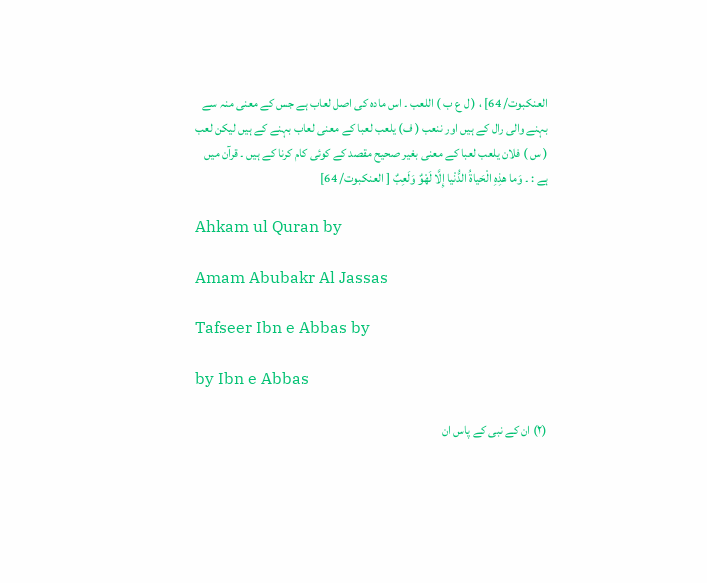العنکبوت/ 64] ، ( ل ع ب ) اللعب ۔ اس مادہ کی اصل لعاب ہے جس کے معنی منہ سے بہنے والی رال کے ہیں اور ننعب ( ف) یلعب لعبا کے معنی لعاب بہنے کے ہیں لیکن لعب ( س ) فلان یلعب لعبا کے معنی بغیر صحیح مقصد کے کوئی کام کرنا کے ہیں ۔ قرآن میں ہے : ۔ وَما هذِهِ الْحَياةُ الدُّنْيا إِلَّا لَهْوٌ وَلَعِبٌ [ العنکبوت/ 64]

Ahkam ul Quran by

Amam Abubakr Al Jassas

Tafseer Ibn e Abbas by

by Ibn e Abbas

(٢) ان کے نبی کے پاس ان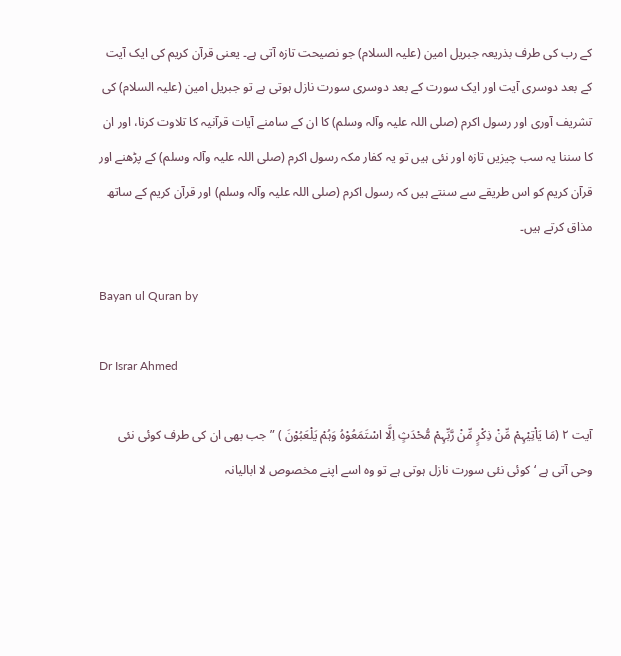کے رب کی طرف بذریعہ جبریل امین (علیہ السلام) جو نصیحت تازہ آتی ہے۔ یعنی قرآن کریم کی ایک آیت کے بعد دوسری آیت اور ایک سورت کے بعد دوسری سورت نازل ہوتی ہے تو جبریل امین (علیہ السلام) کی تشریف آوری اور رسول اکرم (صلی اللہ علیہ وآلہ وسلم) کا ان کے سامنے آیات قرآنیہ کا تلاوت کرنا، اور ان کا سننا یہ سب چیزیں تازہ اور نئی ہیں تو یہ کفار مکہ رسول اکرم (صلی اللہ علیہ وآلہ وسلم) کے پڑھنے اور قرآن کریم کو اس طریقے سے سنتے ہیں کہ رسول اکرم (صلی اللہ علیہ وآلہ وسلم) اور قرآن کریم کے ساتھ مذاق کرتے ہیں۔

Bayan ul Quran by

Dr Israr Ahmed

آیت ٢ (مَا یَاْتِیْہِمْ مِّنْ ذِکْرٍ مِّنْ رَّبِّہِمْ مُّحْدَثٍ اِلَّا اسْتَمَعُوْہُ وَہُمْ یَلْعَبُوْنَ ) ” جب بھی ان کی طرف کوئی نئی وحی آتی ہے ‘ کوئی نئی سورت نازل ہوتی ہے تو وہ اسے اپنے مخصوص لا ابالیانہ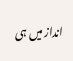انداز میں ہی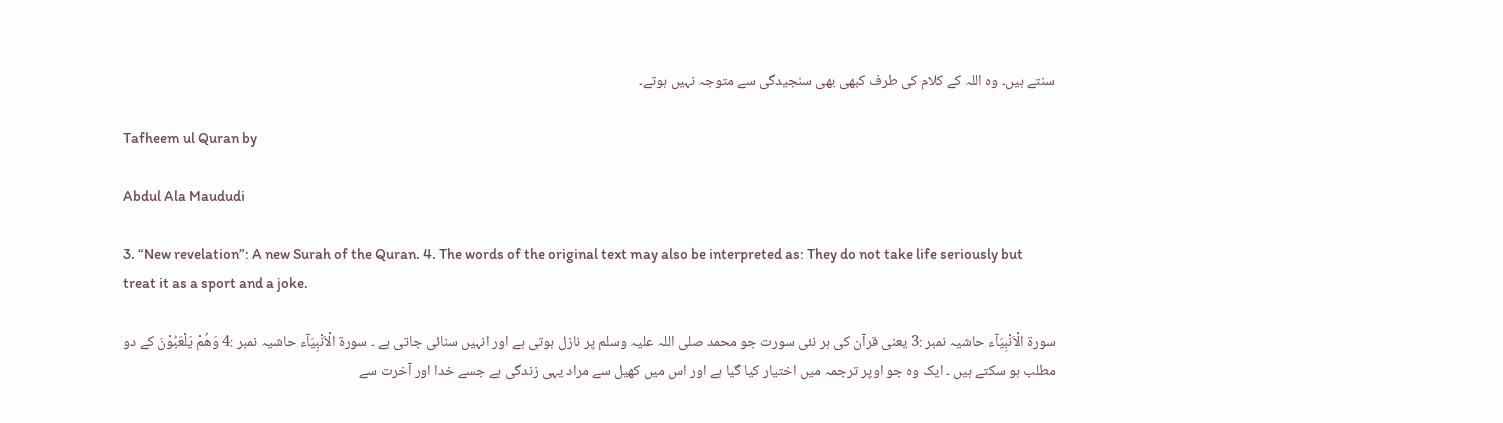سنتے ہیں۔ وہ اللہ کے کلام کی طرف کبھی بھی سنجیدگی سے متوجہ نہیں ہوتے۔

Tafheem ul Quran by

Abdul Ala Maududi

3. “New revelation”: A new Surah of the Quran. 4. The words of the original text may also be interpreted as: They do not take life seriously but treat it as a sport and a joke.

سورة الْاَنْبِیَآء حاشیہ نمبر :3 یعنی قرآن کی ہر نئی سورت جو محمد صلی اللہ علیہ وسلم پر نازل ہوتی ہے اور انہیں سنائی جاتی ہے ۔ سورة الْاَنْبِیَآء حاشیہ نمبر :4 وَھُمْ یَلْعَبُوْنَ کے دو مطلب ہو سکتے ہیں ۔ ایک وہ جو اوپر ترجمہ میں اختیار کیا گیا ہے اور اس میں کھیل سے مراد یہی زندگی ہے جسے خدا اور آخرت سے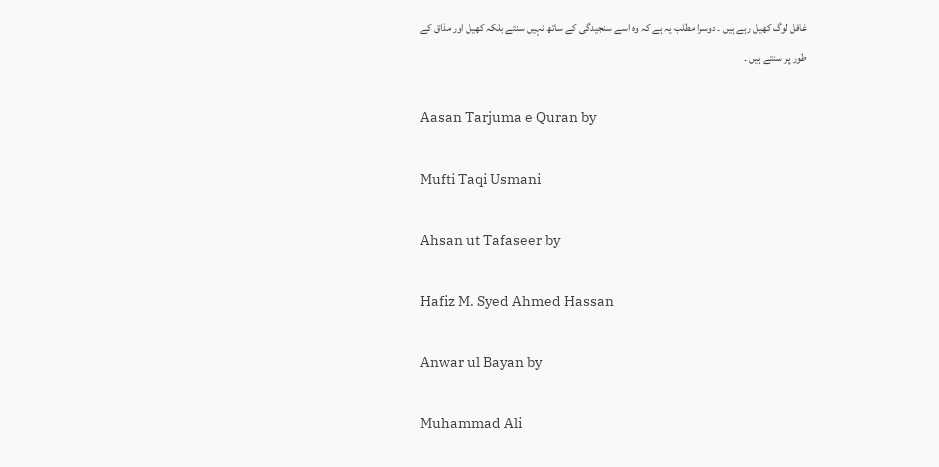غافل لوگ کھیل رہے ہیں ۔ دوسرا مطلب یہ ہے کہ وہ اسے سنجیدگی کے ساتھ نہیں سنتے بلکہ کھیل اور مذاق کے طور پر سنتے ہیں ۔

Aasan Tarjuma e Quran by

Mufti Taqi Usmani

Ahsan ut Tafaseer by

Hafiz M. Syed Ahmed Hassan

Anwar ul Bayan by

Muhammad Ali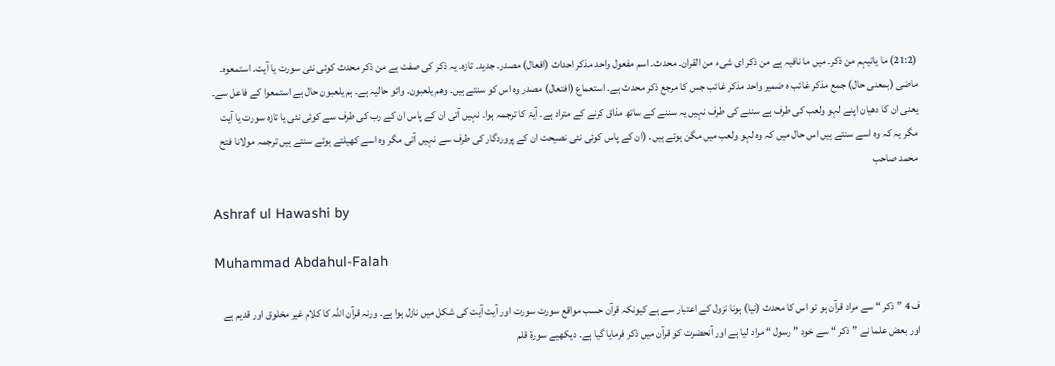(21:2) ما یاتیہم من ذکر۔ میں ما نافیہ ہے من ذکر ای شیء من القران۔ محدث۔ اسم مفعول واحد مذکر احداث (افعال) مصدر۔ جدید۔ تازہ۔ یہ ذکر کی صفت ہے من ذکر محدث کوئی نئی سورت یا آیت۔ استمعوہ۔ ماضی (بمعنی حال) جمع مذکر غائب ہ ضمیر واحد مذکر غائب جس کا مرجع ذکر محدث ہے۔ استعماع (افتعال) مصدر وہ اس کو سنتے ہیں۔ وھم یلعبون۔ وائو حالیہ ہے۔ ہم یلعبون حال ہے استمعوا کے فاعل سے۔ یعنی ان کا دھیان اپنے لہو ولعب کی طرف ہے سننے کی طرف نہیں یہ سننے کے ساتھ مذاق کرنے کے متراد ہے۔ آیۃ کا ترجمہ ہوا۔ نہیں آتی ان کے پاس ان کے رب کی طرف سے کوئی نئی یا تازہ سورت یا آیت مگر یہ کہ وہ اسے سنتے ہیں اس حال میں کہ وہ لہو ولعب میں مگن ہوتے ہیں۔ (ان کے پاس کوئی نئی نصیحت ان کے پروردگار کی طرف سے نہیں آتی مگر وہ اسے کھیلتے ہوئے سنتے ہیں ترجمہ مولانا فتح محمد صاحب

Ashraf ul Hawashi by

Muhammad Abdahul-Falah

ف 4 ” ذکر “ سے مراد قرآن ہو تو اس کا محدث (نیا) ہونا نزول کے اعتبار سے ہے کیونکہ قرآن حسب مواقع سورت سورت اور آیت آیت کی شکل میں نازل ہوا ہے۔ ورنہ قرآن اللہ کا کلام غیر مخلوق اور قدیم ہے اور بعض علما نے ” ذکر “ سے خود ” رسول “ مراد لیا ہے اور آنحضرت کو قرآن میں ذکر فرمایا گیا ہے۔ دیکھیے سورة قلم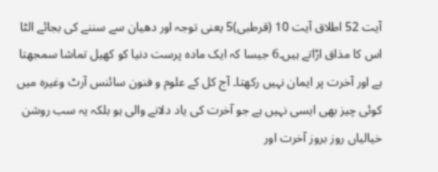آیت 52 اطلاق آیت 10 (قرطبی)5 یعنی توجہ اور دھیان سے سننے کی بجائے الٹا اس کا مذاق اڑاتے ہیں۔6 جیسا کہ ایک مادہ پرست دنیا کو کھیل تماشا سمجھتا ہے اور آخرت پر ایمان نہیں رکھتا۔ آج کل کے علوم و فنون سائنس آرٹ وغیرہ میں کوئی چیز بھی ایسی نہیں ہے جو آخرت کی یاد دلانے والی ہو بلکہ یہ سب روشن خیالیاں روز بروز آخرت اور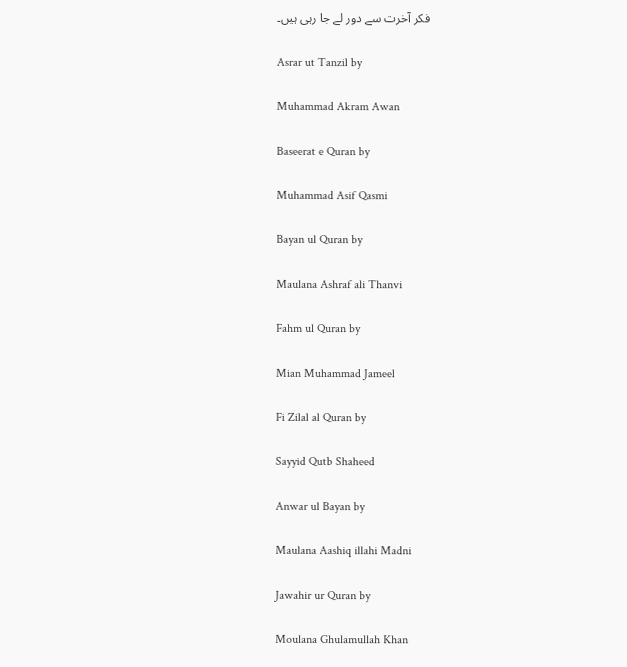فکر آخرت سے دور لے جا رہی ہیں۔

Asrar ut Tanzil by

Muhammad Akram Awan

Baseerat e Quran by

Muhammad Asif Qasmi

Bayan ul Quran by

Maulana Ashraf ali Thanvi

Fahm ul Quran by

Mian Muhammad Jameel

Fi Zilal al Quran by

Sayyid Qutb Shaheed

Anwar ul Bayan by

Maulana Aashiq illahi Madni

Jawahir ur Quran by

Moulana Ghulamullah Khan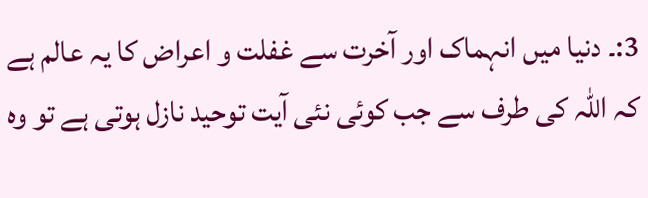3:۔ دنیا میں انہماک اور آخرت سے غفلت و اعراض کا یہ عالم ہے کہ اللہ کی طرف سے جب کوئی نئی آیت توحید نازل ہوتی ہے تو وہ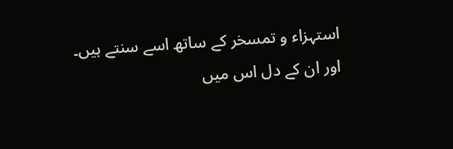استہزاء و تمسخر کے ساتھ اسے سنتے ہیں۔ اور ان کے دل اس میں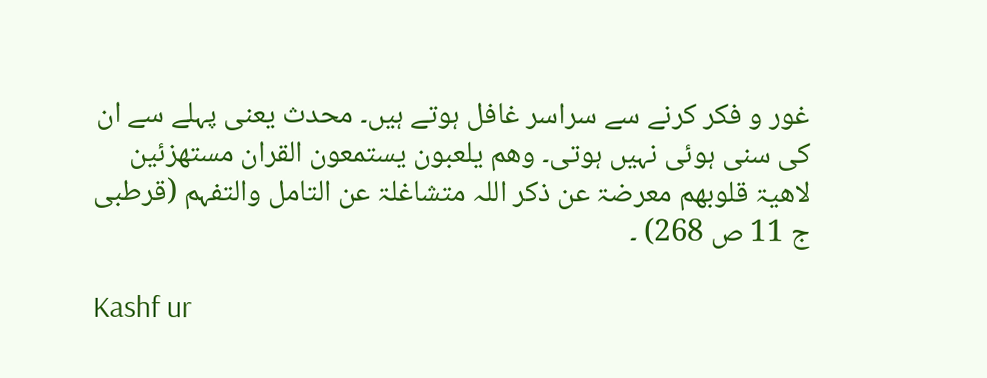غور و فکر کرنے سے سراسر غافل ہوتے ہیں۔ محدث یعنی پہلے سے ان کی سنی ہوئی نہیں ہوتی۔ وھم یلعبون یستمعون القران مستھزئین لاھیۃ قلوبھم معرضۃ عن ذکر اللہ متشاغلۃ عن التامل والتفہم (قرطبی ج 11 ص 268) ۔

Kashf ur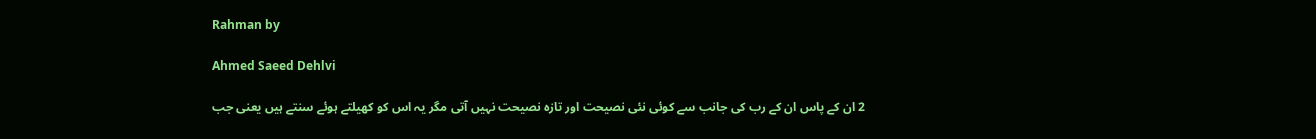Rahman by

Ahmed Saeed Dehlvi

2 ان کے پاس ان کے رب کی جانب سے کوئی نئی نصیحت اور تازہ نصیحت نہیں آتی مگر یہ اس کو کھیلتے ہوئے سنتے ہیں یعنی جب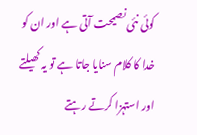کوئی نئی نصیحت آتی ہے اور ان کو خدا کا کلام سنایا جاتا ہے تو یہ کھیلتے اور استہزا کرتے رہتے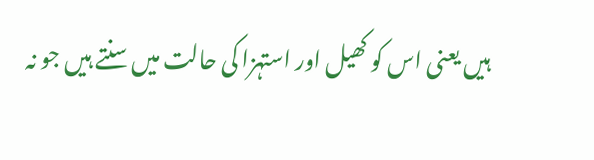ہیں یعنی اس کو کھیل اور استہزا کی حالت میں سنتے ہیں جو نہ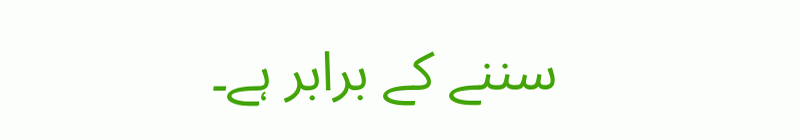سننے کے برابر ہے۔